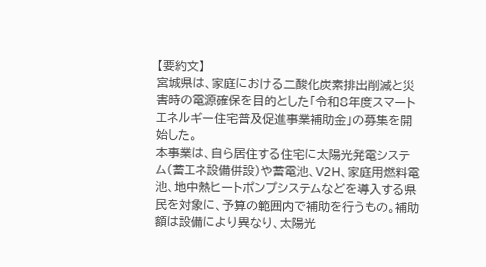【要約文】
宮城県は、家庭における二酸化炭素排出削減と災害時の電源確保を目的とした「令和8年度スマートエネルギー住宅普及促進事業補助金」の募集を開始した。
本事業は、自ら居住する住宅に太陽光発電システム(蓄エネ設備併設)や蓄電池、V2H、家庭用燃料電池、地中熱ヒートポンプシステムなどを導入する県民を対象に、予算の範囲内で補助を行うもの。補助額は設備により異なり、太陽光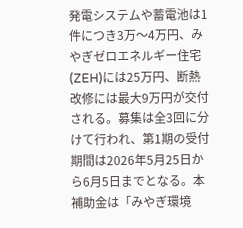発電システムや蓄電池は1件につき3万〜4万円、みやぎゼロエネルギー住宅(ZEH)には25万円、断熱改修には最大9万円が交付される。募集は全3回に分けて行われ、第1期の受付期間は2026年5月25日から6月5日までとなる。本補助金は「みやぎ環境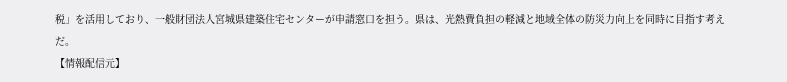税」を活用しており、一般財団法人宮城県建築住宅センターが申請窓口を担う。県は、光熱費負担の軽減と地域全体の防災力向上を同時に目指す考えだ。
【情報配信元】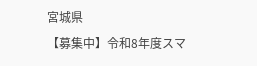宮城県
【募集中】令和8年度スマ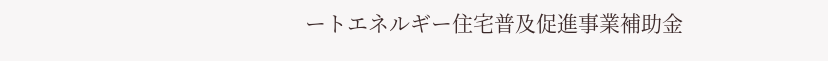ートエネルギー住宅普及促進事業補助金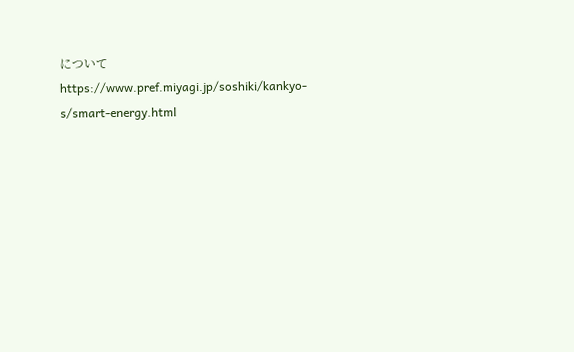について
https://www.pref.miyagi.jp/soshiki/kankyo-s/smart-energy.html